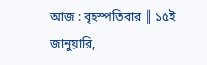আজ : বৃহস্পতিবার ║ ১৫ই জানুয়ারি,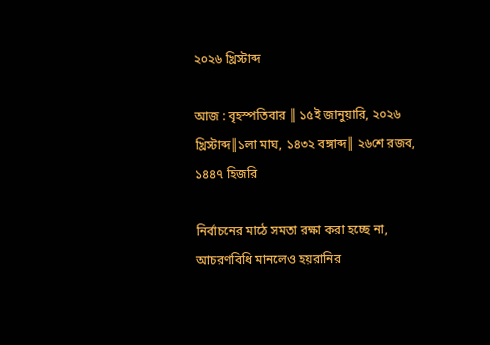২০২৬ খ্রিস্টাব্দ

আজ : বৃহস্পতিবার ║ ১৫ই জানুয়ারি, ২০২৬ খ্রিস্টাব্দ║১লা মাঘ, ১৪৩২ বঙ্গাব্দ║ ২৬শে রজব, ১৪৪৭ হিজরি

নির্বাচনের মাঠে সমতা রক্ষা করা হচ্ছে না, আচরণবিধি মানলেও হয়রানির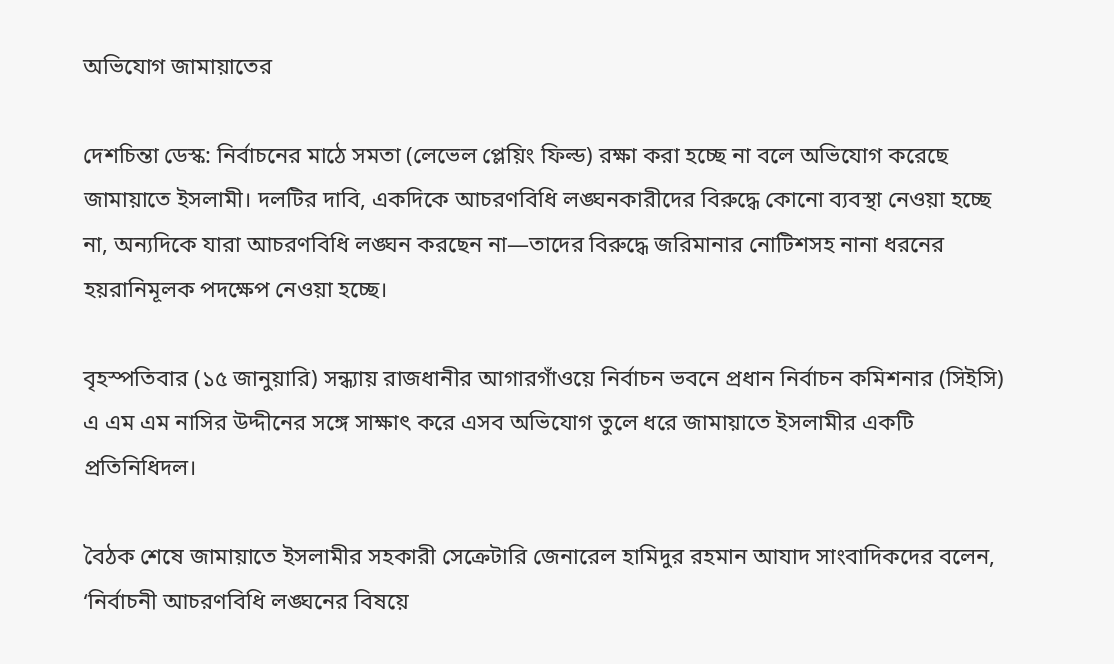অভিযোগ জামায়াতের

দেশচিন্তা ডেস্ক: নির্বাচনের মাঠে সমতা (লেভেল প্লেয়িং ফিল্ড) রক্ষা করা হচ্ছে না বলে অভিযোগ করেছে জামায়াতে ইসলামী। দলটির দাবি, একদিকে আচরণবিধি লঙ্ঘনকারীদের বিরুদ্ধে কোনো ব্যবস্থা নেওয়া হচ্ছে না, অন্যদিকে যারা আচরণবিধি লঙ্ঘন করছেন না—তাদের বিরুদ্ধে জরিমানার নোটিশসহ নানা ধরনের হয়রানিমূলক পদক্ষেপ নেওয়া হচ্ছে।

বৃহস্পতিবার (১৫ জানুয়ারি) সন্ধ্যায় রাজধানীর আগারগাঁওয়ে নির্বাচন ভবনে প্রধান নির্বাচন কমিশনার (সিইসি) এ এম এম নাসির উদ্দীনের সঙ্গে সাক্ষাৎ করে এসব অভিযোগ তুলে ধরে জামায়াতে ইসলামীর একটি প্রতিনিধিদল।

বৈঠক শেষে জামায়াতে ইসলামীর সহকারী সেক্রেটারি জেনারেল হামিদুর রহমান আযাদ সাংবাদিকদের বলেন, ‘নির্বাচনী আচরণবিধি লঙ্ঘনের বিষয়ে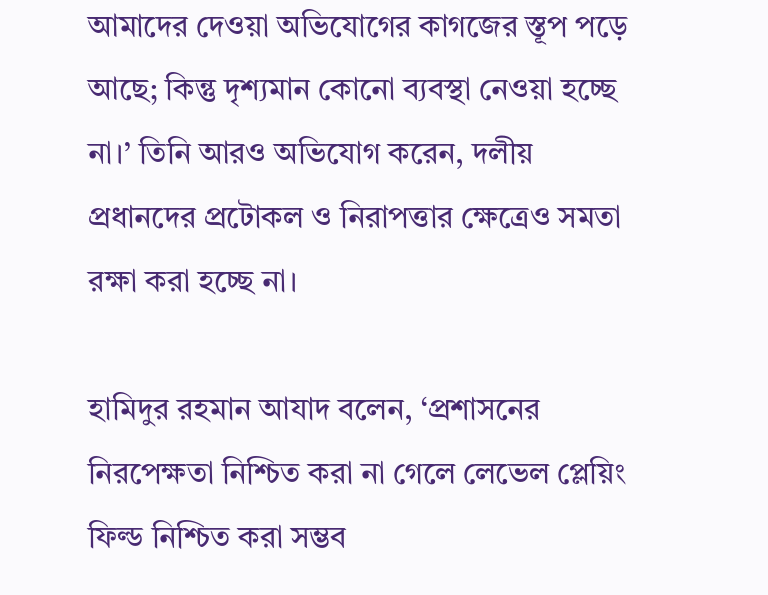আমাদের দেওয়া অভিযোগের কাগজের স্তূপ পড়ে আছে; কিন্তু দৃশ্যমান কোনো ব্যবস্থা নেওয়া হচ্ছে না।’ তিনি আরও অভিযোগ করেন, দলীয় প্রধানদের প্রটোকল ও নিরাপত্তার ক্ষেত্রেও সমতা রক্ষা করা হচ্ছে না।

হামিদুর রহমান আযাদ বলেন, ‘প্রশাসনের নিরপেক্ষতা নিশ্চিত করা না গেলে লেভেল প্লেয়িং ফিল্ড নিশ্চিত করা সম্ভব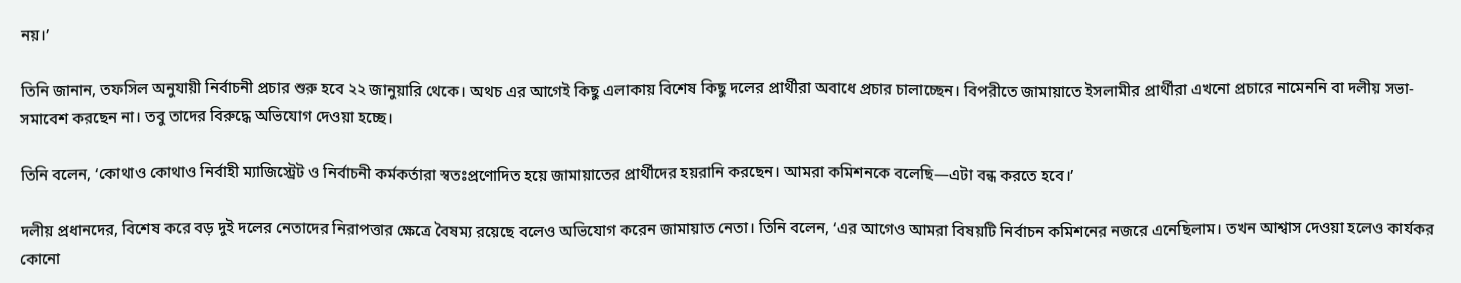নয়।’

তিনি জানান, তফসিল অনুযায়ী নির্বাচনী প্রচার শুরু হবে ২২ জানুয়ারি থেকে। অথচ এর আগেই কিছু এলাকায় বিশেষ কিছু দলের প্রার্থীরা অবাধে প্রচার চালাচ্ছেন। বিপরীতে জামায়াতে ইসলামীর প্রার্থীরা এখনো প্রচারে নামেননি বা দলীয় সভা-সমাবেশ করছেন না। তবু তাদের বিরুদ্ধে অভিযোগ দেওয়া হচ্ছে।

তিনি বলেন, ‘কোথাও কোথাও নির্বাহী ম্যাজিস্ট্রেট ও নির্বাচনী কর্মকর্তারা স্বতঃপ্রণোদিত হয়ে জামায়াতের প্রার্থীদের হয়রানি করছেন। আমরা কমিশনকে বলেছি—এটা বন্ধ করতে হবে।’

দলীয় প্রধানদের, বিশেষ করে বড় দুই দলের নেতাদের নিরাপত্তার ক্ষেত্রে বৈষম্য রয়েছে বলেও অভিযোগ করেন জামায়াত নেতা। তিনি বলেন, ‘এর আগেও আমরা বিষয়টি নির্বাচন কমিশনের নজরে এনেছিলাম। তখন আশ্বাস দেওয়া হলেও কার্যকর কোনো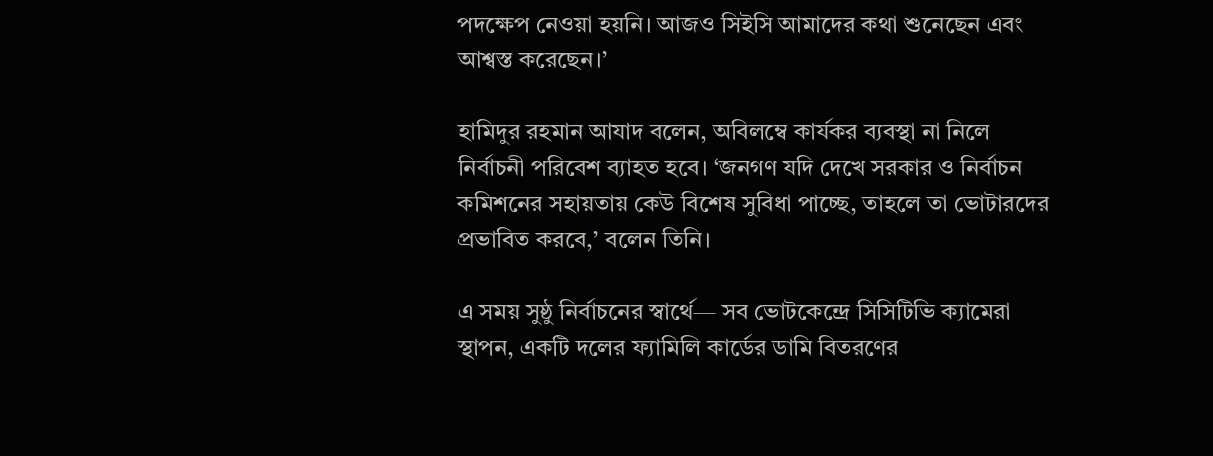পদক্ষেপ নেওয়া হয়নি। আজও সিইসি আমাদের কথা শুনেছেন এবং আশ্বস্ত করেছেন।’

হামিদুর রহমান আযাদ বলেন, অবিলম্বে কার্যকর ব্যবস্থা না নিলে নির্বাচনী পরিবেশ ব্যাহত হবে। ‘জনগণ যদি দেখে সরকার ও নির্বাচন কমিশনের সহায়তায় কেউ বিশেষ সুবিধা পাচ্ছে, তাহলে তা ভোটারদের প্রভাবিত করবে,’ বলেন তিনি।

এ সময় সুষ্ঠু নির্বাচনের স্বার্থে— সব ভোটকেন্দ্রে সিসিটিভি ক্যামেরা স্থাপন, একটি দলের ফ্যামিলি কার্ডের ডামি বিতরণের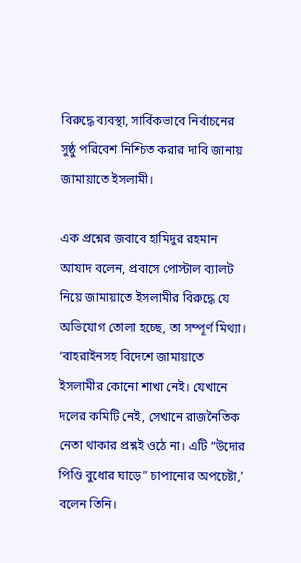বিরুদ্ধে ব্যবস্থা, সার্বিকভাবে নির্বাচনের সুষ্ঠু পরিবেশ নিশ্চিত করার দাবি জানায় জামায়াতে ইসলামী।

এক প্রশ্নের জবাবে হামিদুর রহমান আযাদ বলেন, প্রবাসে পোস্টাল ব্যালট নিয়ে জামায়াতে ইসলামীর বিরুদ্ধে যে অভিযোগ তোলা হচ্ছে, তা সম্পূর্ণ মিথ্যা। ‘বাহরাইনসহ বিদেশে জামায়াতে ইসলামীর কোনো শাখা নেই। যেখানে দলের কমিটি নেই, সেখানে রাজনৈতিক নেতা থাকার প্রশ্নই ওঠে না। এটি “উদোর পিণ্ডি বুধোর ঘাড়ে” চাপানোর অপচেষ্টা,’ বলেন তিনি।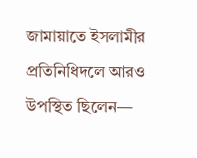জামায়াতে ইসলামীর প্রতিনিধিদলে আরও উপস্থিত ছিলেন—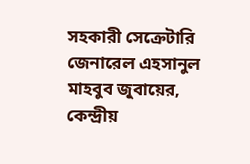সহকারী সেক্রেটারি জেনারেল এহসানুল মাহবুব জুবায়ের, কেন্দ্রীয়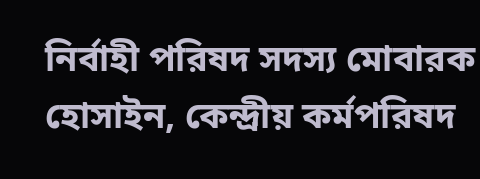নির্বাহী পরিষদ সদস্য মোবারক হোসাইন, কেন্দ্রীয় কর্মপরিষদ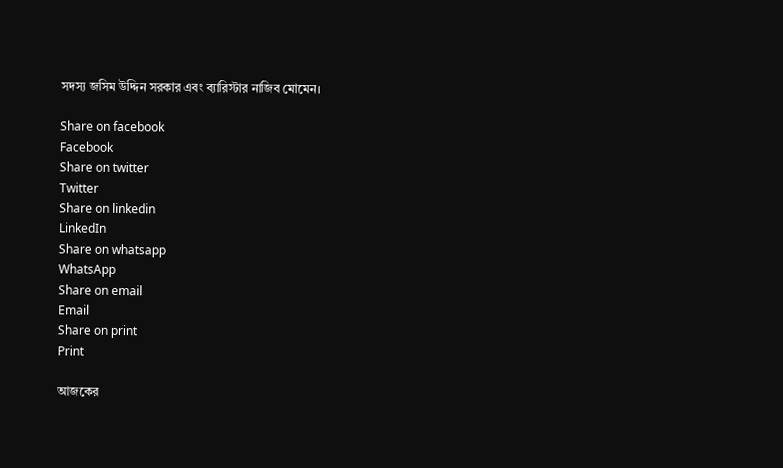সদস্য জসিম উদ্দিন সরকার এবং ব্যারিস্টার নাজিব মোমেন।

Share on facebook
Facebook
Share on twitter
Twitter
Share on linkedin
LinkedIn
Share on whatsapp
WhatsApp
Share on email
Email
Share on print
Print

আজকের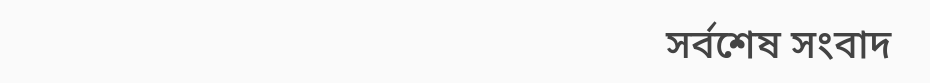সর্বশেষ সংবাদ